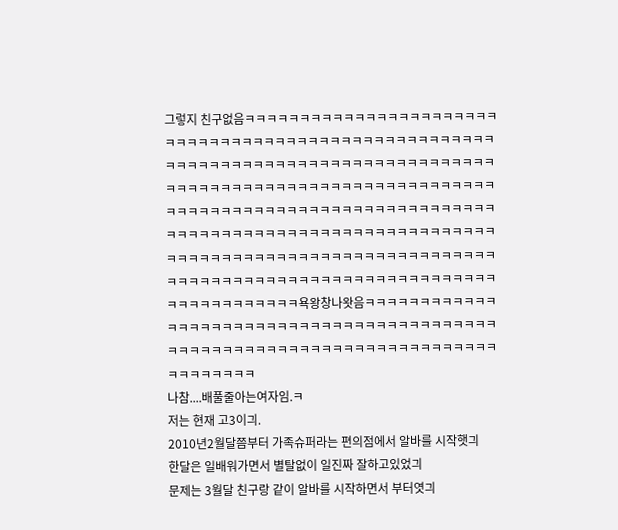그렇지 친구없음ㅋㅋㅋㅋㅋㅋㅋㅋㅋㅋㅋㅋㅋㅋㅋㅋㅋㅋㅋㅋㅋㅋㅋㅋㅋㅋㅋㅋㅋㅋㅋㅋㅋㅋㅋㅋㅋㅋㅋㅋㅋㅋㅋㅋㅋㅋㅋㅋㅋㅋㅋㅋㅋㅋㅋㅋㅋㅋㅋㅋㅋㅋㅋㅋㅋㅋㅋㅋㅋㅋㅋㅋㅋㅋㅋㅋㅋㅋㅋㅋㅋㅋㅋㅋㅋㅋㅋㅋㅋㅋㅋㅋㅋㅋㅋㅋㅋㅋㅋㅋㅋㅋㅋㅋㅋㅋㅋㅋㅋㅋㅋㅋㅋㅋㅋㅋㅋㅋㅋㅋㅋㅋㅋㅋㅋㅋㅋㅋㅋㅋㅋㅋㅋㅋㅋㅋㅋㅋㅋㅋㅋㅋㅋㅋㅋㅋㅋㅋㅋㅋㅋㅋㅋㅋㅋㅋㅋㅋㅋㅋㅋㅋㅋㅋㅋㅋㅋㅋㅋㅋㅋㅋㅋㅋㅋㅋㅋㅋㅋㅋㅋㅋㅋㅋㅋㅋㅋㅋㅋㅋㅋㅋㅋㅋㅋㅋㅋㅋㅋㅋㅋㅋㅋㅋㅋㅋㅋㅋㅋㅋㅋㅋㅋㅋㅋㅋㅋㅋㅋㅋㅋㅋㅋㅋㅋㅋㅋㅋㅋㅋㅋㅋㅋㅋㅋㅋㅋㅋㅋㅋㅋㅋㅋㅋㅋ욕왕창나왓음ㅋㅋㅋㅋㅋㅋㅋㅋㅋㅋㅋㅋㅋㅋㅋㅋㅋㅋㅋㅋㅋㅋㅋㅋㅋㅋㅋㅋㅋㅋㅋㅋㅋㅋㅋㅋㅋㅋㅋㅋㅋㅋㅋㅋㅋㅋㅋㅋㅋㅋㅋㅋㅋㅋㅋㅋㅋㅋㅋㅋㅋㅋㅋㅋㅋㅋㅋㅋㅋㅋㅋㅋㅋㅋㅋㅋㅋㅋㅋㅋ
나참....배풀줄아는여자임.ㅋ
저는 현재 고3이긔.
2010년2월달쯤부터 가족슈퍼라는 편의점에서 알바를 시작햇긔
한달은 일배워가면서 별탈없이 일진짜 잘하고있었긔
문제는 3월달 친구랑 같이 알바를 시작하면서 부터엿긔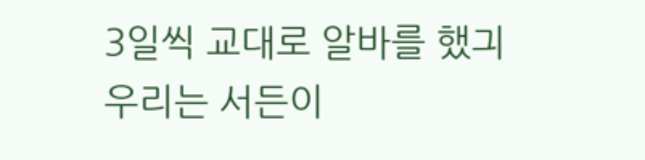3일씩 교대로 알바를 했긔
우리는 서든이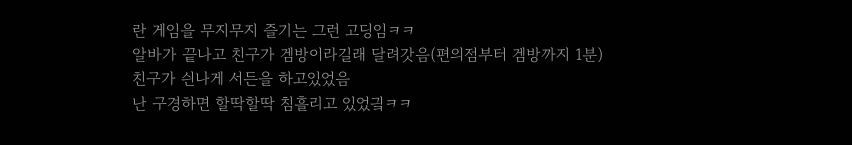란 게임을 무지무지 즐기는 그런 고딩임ㅋㅋ
알바가 끝나고 친구가 겜방이라길래 달려갓음(편의점부터 겜방까지 1분)
친구가 싄나게 서든을 하고있었음
난 구경하면 할딱할딱 침흘리고 있었긬ㅋㅋ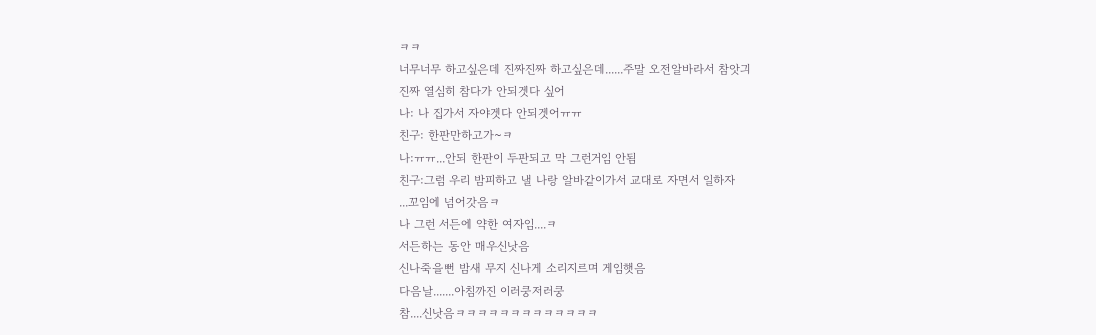ㅋㅋ
너무너무 하고싶은데 진짜진짜 하고싶은데......주말 오전알바라서 참앗긔
진짜 열심히 참다가 안되겟다 싶어
나: 나 집가서 자야겟다 안되겟어ㅠㅠ
친구: 한판만하고가~ㅋ
나:ㅠㅠ...안되 한판이 두판되고 막 그런거임 안됨
친구:그럼 우리 밤피하고 낼 나랑 알바같이가서 교대로 자면서 일하자
...꼬임에 넘어갓음ㅋ
나 그런 서든에 약한 여자임....ㅋ
서든하는 동안 매우신낫음
신나죽을뻔 밤새 무지 신나게 소리지르며 게임햇음
다음날.......아침까진 이러쿵저러쿵
참....신낫음ㅋㅋㅋㅋㅋㅋㅋㅋㅋㅋㅋㅋㅋ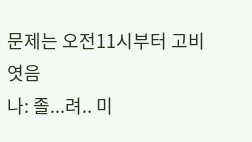문제는 오전11시부터 고비엿음
나: 졸...려.. 미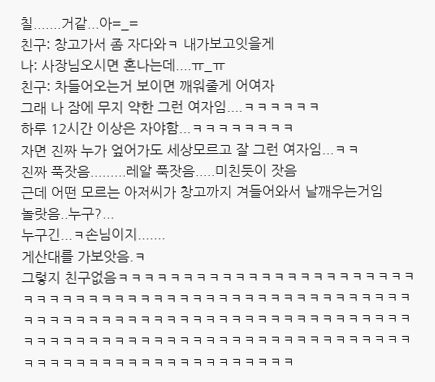칠.......거같...아=_=
친구: 창고가서 좀 자다와ㅋ 내가보고잇을게
나: 사장님오시면 혼나는데....ㅠ_ㅠ
친구: 차들어오는거 보이면 깨워줄게 어여자
그래 나 잠에 무지 약한 그런 여자임....ㅋㅋㅋㅋㅋㅋ
하루 12시간 이상은 자야함...ㅋㅋㅋㅋㅋㅋㅋㅋ
자면 진짜 누가 엎어가도 세상모르고 잘 그런 여자임...ㅋㅋ
진짜 푹잣음.........레알 푹잣음.....미친듯이 잣음
근데 어떤 모르는 아저씨가 창고까지 겨들어와서 날깨우는거임
놀랏음..누구?...
누구긴...ㅋ손님이지.......
게산대를 가보앗음.ㅋ
그렇지 친구없음ㅋㅋㅋㅋㅋㅋㅋㅋㅋㅋㅋㅋㅋㅋㅋㅋㅋㅋㅋㅋㅋㅋㅋㅋㅋㅋㅋㅋㅋㅋㅋㅋㅋㅋㅋㅋㅋㅋㅋㅋㅋㅋㅋㅋㅋㅋㅋㅋㅋㅋㅋㅋㅋㅋㅋㅋㅋㅋㅋㅋㅋㅋㅋㅋㅋㅋㅋㅋㅋㅋㅋㅋㅋㅋㅋㅋㅋㅋㅋㅋㅋㅋㅋㅋㅋㅋㅋㅋㅋㅋㅋㅋㅋㅋㅋㅋㅋㅋㅋㅋㅋㅋㅋㅋㅋㅋㅋㅋㅋㅋㅋㅋㅋㅋㅋㅋㅋㅋㅋㅋㅋㅋㅋㅋㅋㅋㅋㅋㅋㅋㅋㅋㅋㅋ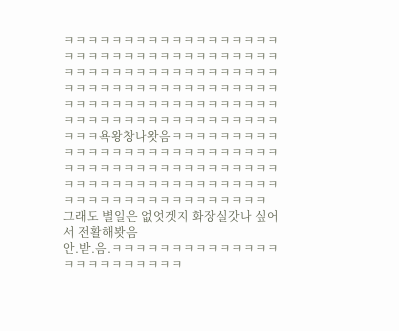ㅋㅋㅋㅋㅋㅋㅋㅋㅋㅋㅋㅋㅋㅋㅋㅋㅋㅋㅋㅋㅋㅋㅋㅋㅋㅋㅋㅋㅋㅋㅋㅋㅋㅋㅋㅋㅋㅋㅋㅋㅋㅋㅋㅋㅋㅋㅋㅋㅋㅋㅋㅋㅋㅋㅋㅋㅋㅋㅋㅋㅋㅋㅋㅋㅋㅋㅋㅋㅋㅋㅋㅋㅋㅋㅋㅋㅋㅋㅋㅋㅋㅋㅋㅋㅋㅋㅋㅋㅋㅋㅋㅋㅋㅋㅋㅋㅋㅋㅋㅋㅋㅋㅋㅋㅋㅋㅋㅋㅋㅋㅋ욕왕창나왓음ㅋㅋㅋㅋㅋㅋㅋㅋㅋㅋㅋㅋㅋㅋㅋㅋㅋㅋㅋㅋㅋㅋㅋㅋㅋㅋㅋㅋㅋㅋㅋㅋㅋㅋㅋㅋㅋㅋㅋㅋㅋㅋㅋㅋㅋㅋㅋㅋㅋㅋㅋㅋㅋㅋㅋㅋㅋㅋㅋㅋㅋㅋㅋㅋㅋㅋㅋㅋㅋㅋㅋㅋㅋㅋㅋㅋㅋㅋㅋㅋ
그래도 별일은 없엇겟지 화장실갓나 싶어서 전활해봣음
안.받.음.ㅋㅋㅋㅋㅋㅋㅋㅋㅋㅋㅋㅋㅋㅋㅋㅋㅋㅋㅋㅋㅋㅋㅋㅋ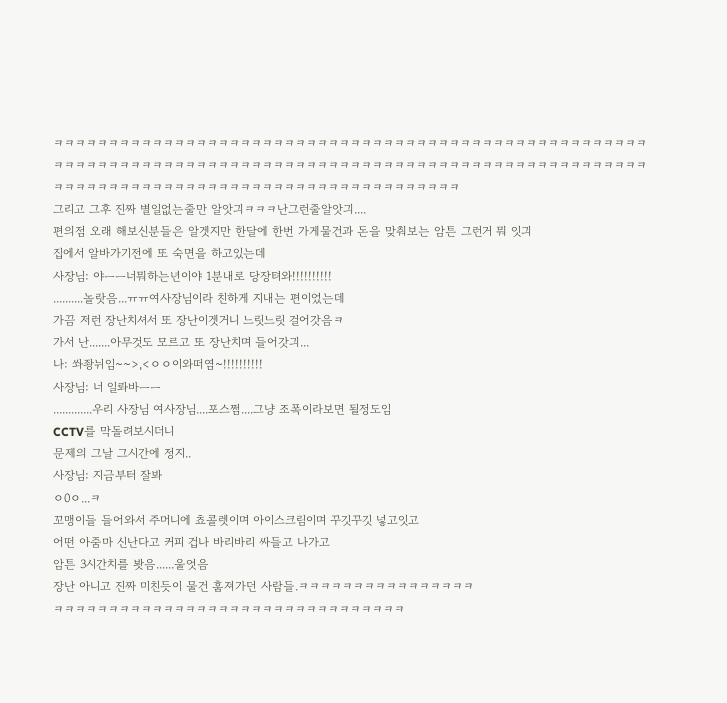ㅋㅋㅋㅋㅋㅋㅋㅋㅋㅋㅋㅋㅋㅋㅋㅋㅋㅋㅋㅋㅋㅋㅋㅋㅋㅋㅋㅋㅋㅋㅋㅋㅋㅋㅋㅋㅋㅋㅋㅋㅋㅋㅋㅋㅋㅋㅋㅋㅋㅋㅋㅋㅋㅋㅋㅋㅋㅋㅋㅋㅋㅋㅋㅋㅋㅋㅋㅋㅋㅋㅋㅋㅋㅋㅋㅋㅋㅋㅋㅋㅋㅋㅋㅋㅋㅋㅋㅋㅋㅋㅋㅋㅋㅋㅋㅋㅋㅋㅋㅋㅋㅋㅋㅋㅋㅋㅋㅋㅋㅋㅋㅋㅋㅋㅋㅋㅋㅋㅋㅋㅋㅋㅋㅋㅋㅋㅋㅋㅋㅋㅋㅋㅋㅋㅋㅋㅋㅋㅋㅋㅋㅋㅋㅋㅋ
그리고 그후 진짜 별일없는줄만 알앗긔ㅋㅋㅋ난그런줄알앗긔....
편의점 오래 해보신분들은 알겟지만 한달에 한번 가게물건과 돈을 맞춰보는 암튼 그런거 뭐 잇긔
집에서 알바가기전에 또 숙면을 하고있는데
사장님: 야ㅡㅡ너뭐하는년이야 1분내로 당장텨와!!!!!!!!!!
..........놀랏음...ㅠㅠ여사장님이라 친하게 지내는 편이었는데
가끔 저런 장난치셔서 또 장난이겟거니 느릿느릿 걸어갓음ㅋ
가서 난.......아무것도 모르고 또 장난치며 들어갓긔...
나: 쏴좡뉘임~~>,<ㅇㅇ이와떠염~!!!!!!!!!!
사장님: 너 일롸바ㅡㅡ
.............우리 사장님 여사장님....포스쩜....그냥 조폭이라보면 될정도임
CCTV를 막돌려보시더니
문제의 그날 그시간에 정지..
사장님: 지금부터 잘봐
ㅇ0ㅇ...ㅋ
꼬맹이들 들어와서 주머니에 쵸콜렛이며 아이스크림이며 꾸깃꾸깃 넣고잇고
어떤 아줌마 신난다고 커피 겁나 바리바리 싸들고 나가고
암튼 3시간치를 봣음......울엇음
장난 아니고 진짜 미친듯이 물건 훔져가던 사람들.ㅋㅋㅋㅋㅋㅋㅋㅋㅋㅋㅋㅋㅋㅋㅋㅋ
ㅋㅋㅋㅋㅋㅋㅋㅋㅋㅋㅋㅋㅋㅋㅋㅋㅋㅋㅋㅋㅋㅋㅋㅋㅋㅋㅋㅋㅋㅋㅋㅋ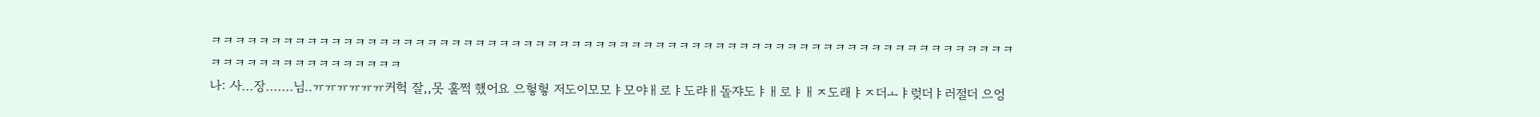ㅋㅋㅋㅋㅋㅋㅋㅋㅋㅋㅋㅋㅋㅋㅋㅋㅋㅋㅋㅋㅋㅋㅋㅋㅋㅋㅋㅋㅋㅋㅋㅋㅋㅋㅋㅋㅋㅋㅋㅋㅋㅋㅋㅋㅋㅋㅋㅋㅋㅋㅋㅋㅋㅋㅋㅋㅋㅋㅋㅋㅋㅋㅋㅋㅋㅋㅋㅋㅋㅋㅋㅋㅋㅋㅋㅋㅋㅋㅋㅋㅋㅋㅋ
나: 사...장.......님..ㅠㅠㅠㅠㅠㅠ커헉 잘,,못 훌쩍 했어요 으헣헣 저도이모모ㅑ모야ㅐ로ㅑ도랴ㅐ돌쟈도ㅑㅐ로ㅑㅐㅈ도래ㅑㅈ더ㅗㅑ렂더ㅑ러절더 으엉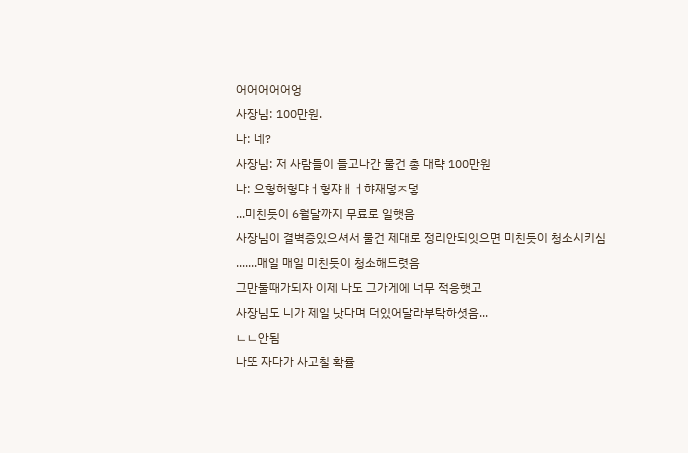어어어어어엉
사장님: 100만원.
나: 네?
사장님: 저 사람들이 들고나간 물건 총 대략 100만원
나: 으헣허헣댜ㅓ헣쟈ㅐㅓ햐재덯ㅈ덯
...미친듯이 6월달까지 무료로 일햇음
사장님이 결벽증있으셔서 물건 제대로 정리안되잇으면 미친듯이 청소시키심
.......매일 매일 미친듯이 청소해드렷음
그만둘때가되자 이제 나도 그가게에 너무 적응햇고
사장님도 니가 제일 낫다며 더있어달라부탁하셧음...
ㄴㄴ안됨
나또 자다가 사고칠 확률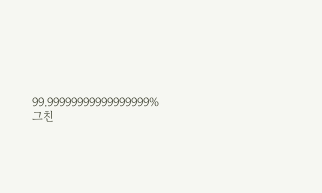99.99999999999999999%
그친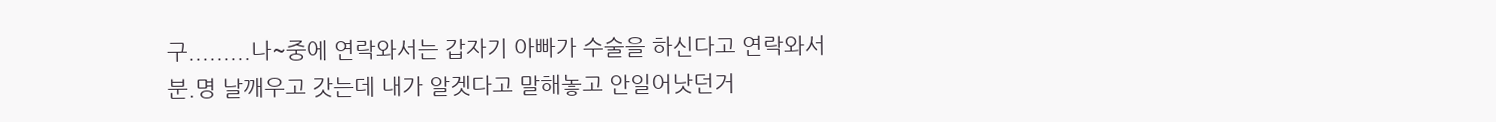구.........나~중에 연락와서는 갑자기 아빠가 수술을 하신다고 연락와서
분.명 날깨우고 갓는데 내가 알겟다고 말해놓고 안일어낫던거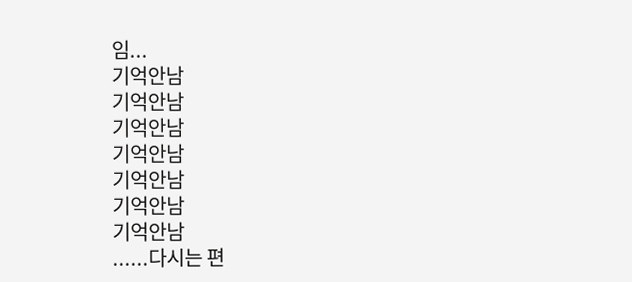임...
기억안남
기억안남
기억안남
기억안남
기억안남
기억안남
기억안남
......다시는 편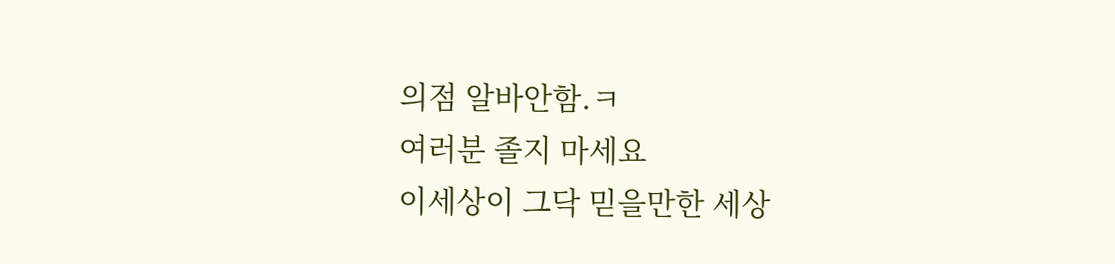의점 알바안함.ㅋ
여러분 졸지 마세요
이세상이 그닥 믿을만한 세상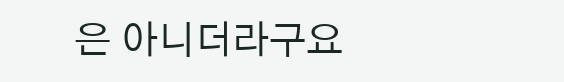은 아니더라구요